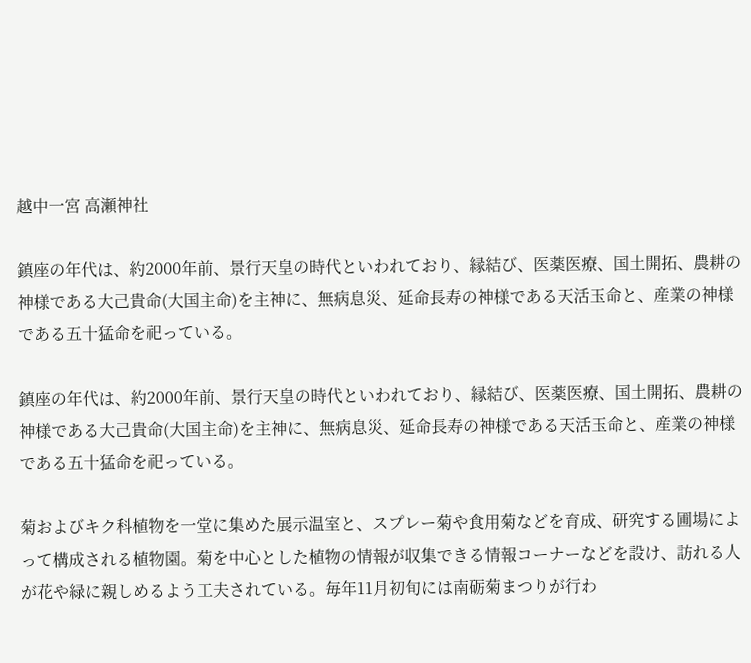越中一宮 高瀬神社

鎮座の年代は、約2000年前、景行天皇の時代といわれており、縁結び、医薬医療、国土開拓、農耕の神様である大己貴命(大国主命)を主神に、無病息災、延命長寿の神様である天活玉命と、産業の神様である五十猛命を祀っている。

鎮座の年代は、約2000年前、景行天皇の時代といわれており、縁結び、医薬医療、国土開拓、農耕の神様である大己貴命(大国主命)を主神に、無病息災、延命長寿の神様である天活玉命と、産業の神様である五十猛命を祀っている。

菊およびキク科植物を一堂に集めた展示温室と、スプレー菊や食用菊などを育成、研究する圃場によって構成される植物園。菊を中心とした植物の情報が収集できる情報コーナーなどを設け、訪れる人が花や緑に親しめるよう工夫されている。毎年11月初旬には南砺菊まつりが行わ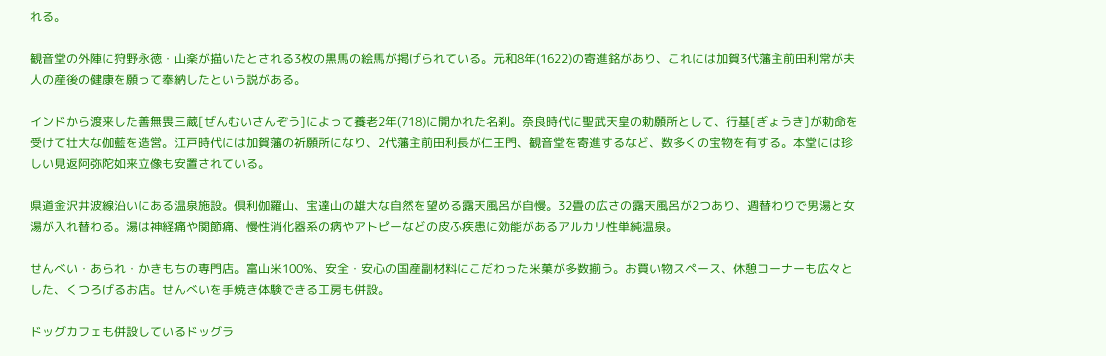れる。

観音堂の外陣に狩野永徳・山楽が描いたとされる3枚の黒馬の絵馬が掲げられている。元和8年(1622)の寄進銘があり、これには加賀3代藩主前田利常が夫人の産後の健康を願って奉納したという説がある。

インドから渡来した善無畏三蔵[ぜんむいさんぞう]によって養老2年(718)に開かれた名刹。奈良時代に聖武天皇の勅願所として、行基[ぎょうき]が勅命を受けて壮大な伽藍を造営。江戸時代には加賀藩の祈願所になり、2代藩主前田利長が仁王門、観音堂を寄進するなど、数多くの宝物を有する。本堂には珍しい見返阿弥陀如来立像も安置されている。

県道金沢井波線沿いにある温泉施設。倶利伽羅山、宝達山の雄大な自然を望める露天風呂が自慢。32畳の広さの露天風呂が2つあり、週替わりで男湯と女湯が入れ替わる。湯は神経痛や関節痛、慢性消化器系の病やアトピーなどの皮ふ疾患に効能があるアルカリ性単純温泉。

せんべい・あられ・かきもちの専門店。富山米100%、安全・安心の国産副材料にこだわった米菓が多数揃う。お買い物スペース、休憩コーナーも広々とした、くつろげるお店。せんべいを手焼き体験できる工房も併設。

ドッグカフェも併設しているドッグラ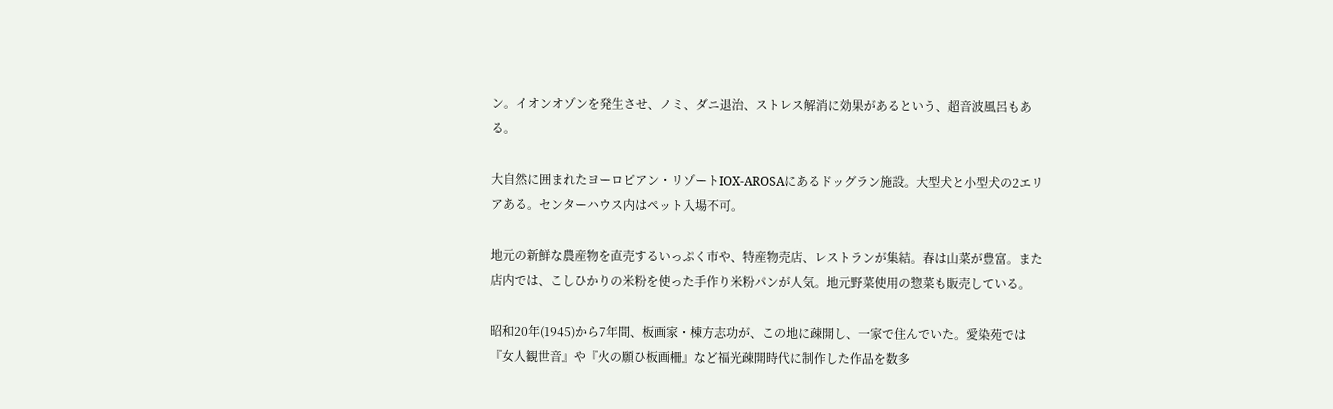ン。イオンオゾンを発生させ、ノミ、ダニ退治、ストレス解消に効果があるという、超音波風呂もある。

大自然に囲まれたヨーロピアン・リゾートIOX-AROSAにあるドッグラン施設。大型犬と小型犬の2エリアある。センターハウス内はペット入場不可。

地元の新鮮な農産物を直売するいっぷく市や、特産物売店、レストランが集結。春は山菜が豊富。また店内では、こしひかりの米粉を使った手作り米粉パンが人気。地元野菜使用の惣菜も販売している。

昭和20年(1945)から7年間、板画家・棟方志功が、この地に疎開し、一家で住んでいた。愛染苑では『女人観世音』や『火の願ひ板画柵』など福光疎開時代に制作した作品を数多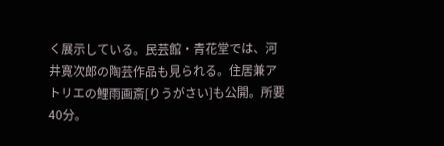く展示している。民芸館・青花堂では、河井寛次郎の陶芸作品も見られる。住居兼アトリエの鯉雨画斎[りうがさい]も公開。所要40分。